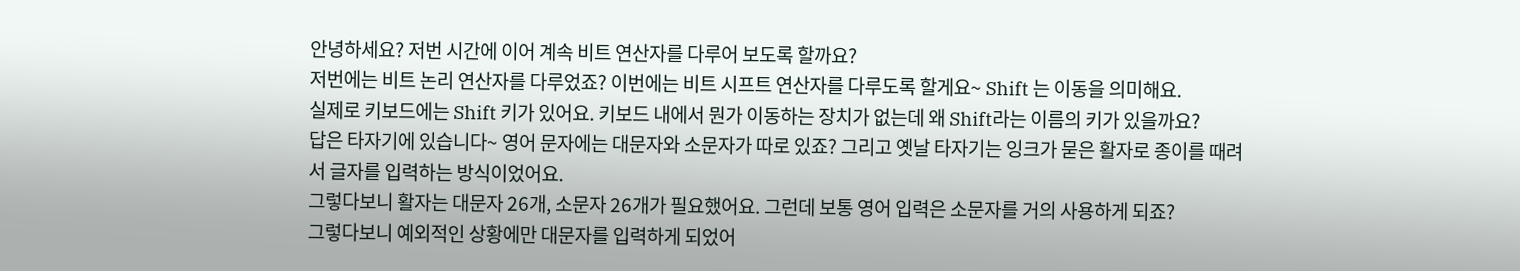안녕하세요? 저번 시간에 이어 계속 비트 연산자를 다루어 보도록 할까요?
저번에는 비트 논리 연산자를 다루었죠? 이번에는 비트 시프트 연산자를 다루도록 할게요~ Shift 는 이동을 의미해요.
실제로 키보드에는 Shift 키가 있어요. 키보드 내에서 뭔가 이동하는 장치가 없는데 왜 Shift라는 이름의 키가 있을까요?
답은 타자기에 있습니다~ 영어 문자에는 대문자와 소문자가 따로 있죠? 그리고 옛날 타자기는 잉크가 묻은 활자로 종이를 때려서 글자를 입력하는 방식이었어요.
그렇다보니 활자는 대문자 26개, 소문자 26개가 필요했어요. 그런데 보통 영어 입력은 소문자를 거의 사용하게 되죠?
그렇다보니 예외적인 상황에만 대문자를 입력하게 되었어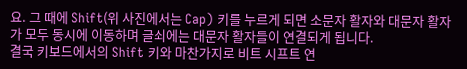요. 그 때에 Shift(위 사진에서는 Cap) 키를 누르게 되면 소문자 활자와 대문자 활자가 모두 동시에 이동하며 글쇠에는 대문자 활자들이 연결되게 됩니다.
결국 키보드에서의 Shift 키와 마찬가지로 비트 시프트 연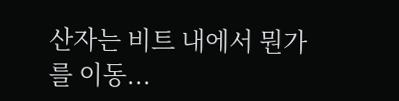산자는 비트 내에서 뭔가를 이동...